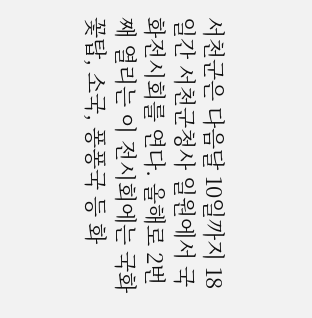서천군은 다음달 10일까지 18일간 서천군청사 일원에서 국화전시회를 연다. 올해로 2번째 열리는 이 전시회에는 국화꽃탑, 소국, 퐁퐁국 등 화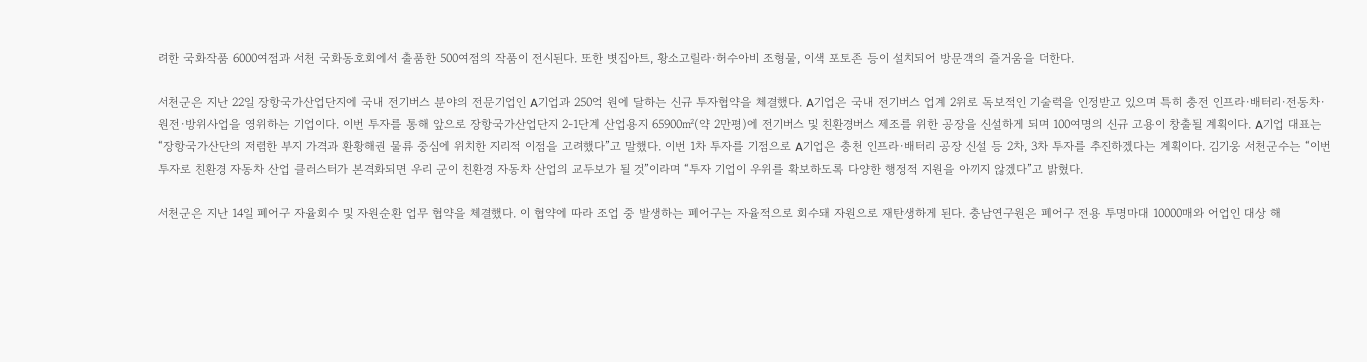려한 국화작품 6000여점과 서천 국화동호회에서 출품한 500여점의 작품이 전시된다. 또한 볏집아트, 황소고릴라·허수아비 조형물, 이색 포토존 등이 설치되어 방문객의 즐거움을 더한다.

서천군은 지난 22일 장항국가산업단지에 국내 전기버스 분야의 전문기업인 A기업과 250억 원에 달하는 신규 투자협약을 체결했다. A기업은 국내 전기버스 업계 2위로 독보적인 기술력을 인정받고 있으며 특히 충전 인프라·배터리·전동차·원전·방위사업을 영위하는 기업이다. 이번 투자를 통해 앞으로 장항국가산업단지 2-1단계 산업용지 65900㎡(약 2만평)에 전기버스 및 친환경버스 제조를 위한 공장을 신설하게 되며 100여명의 신규 고용이 창출될 계획이다. A기업 대표는 “장항국가산단의 저렴한 부지 가격과 환황해권 물류 중심에 위치한 지리적 이점을 고려했다”고 말했다. 이번 1차 투자를 기점으로 A기업은 충천 인프라·배터리 공장 신설 등 2차, 3차 투자를 추진하겠다는 계획이다. 김기웅 서천군수는 “이번 투자로 친환경 자동차 산업 클러스터가 본격화되면 우리 군이 친환경 자동차 산업의 교두보가 될 것”이라며 “투자 기업이 우위를 확보하도록 다양한 행정적 지원을 아끼지 않겠다”고 밝혔다.

서천군은 지난 14일 폐어구 자율회수 및 자원순환 업무 협약을 체결했다. 이 협약에 따라 조업 중 발생하는 폐어구는 자율적으로 회수돼 자원으로 재탄생하게 된다. 충남연구원은 폐어구 전용 투명마대 10000매와 어업인 대상 해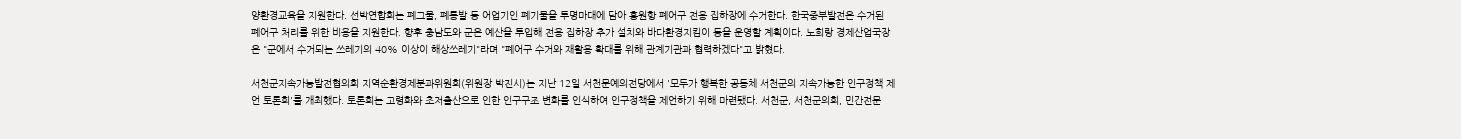양환경교육을 지원한다. 선박연합회는 폐그물, 폐통발 등 어업기인 폐기물을 투명마대에 담아 홍원항 폐어구 전용 집하장에 수거한다. 한국중부발전은 수거된 폐어구 처리를 위한 비용을 지원한다. 향후 충남도와 군은 예산을 투입해 전용 집하장 추가 설치와 바다환경지킴이 등을 운영할 계획이다. 노희랑 경제산업국장은 "군에서 수거되는 쓰레기의 40% 이상이 해상쓰레기"라며 "폐어구 수거와 재활용 확대를 위해 관계기관과 협력하겠다"고 밝혔다.

서천군지속가능발전협의회 지역순환경제분과위원회(위원장 박진시)는 지난 12일 서천문예의전당에서 '모두가 행복한 공동체 서천군의 지속가능한 인구정책 제언 토론회'를 개최했다. 토론회는 고령화와 초저출산으로 인한 인구구조 변화를 인식하여 인구정책을 제언하기 위해 마련됐다. 서천군, 서천군의회, 민간전문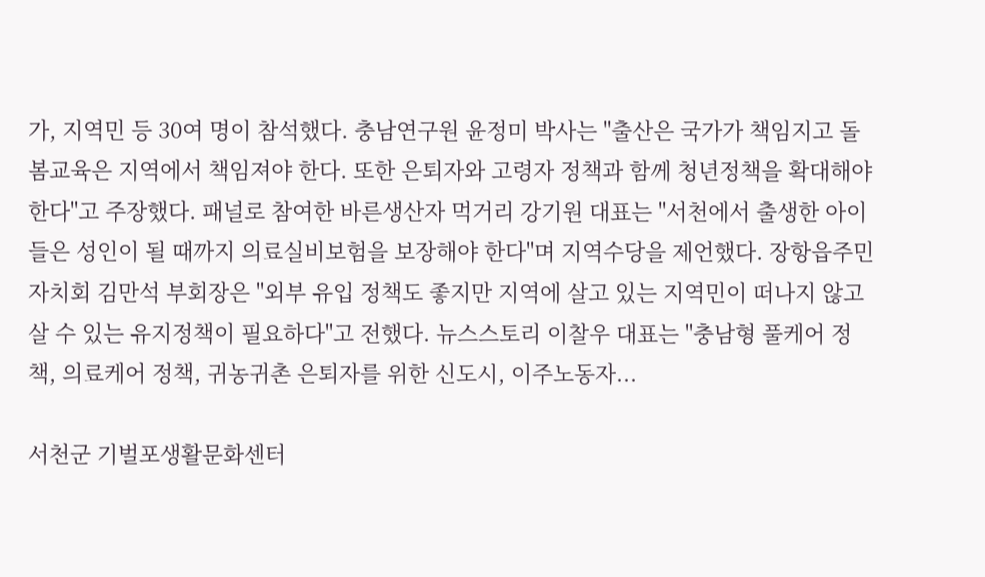가, 지역민 등 30여 명이 참석했다. 충남연구원 윤정미 박사는 "출산은 국가가 책임지고 돌봄교육은 지역에서 책임져야 한다. 또한 은퇴자와 고령자 정책과 함께 청년정책을 확대해야 한다"고 주장했다. 패널로 참여한 바른생산자 먹거리 강기원 대표는 "서천에서 출생한 아이들은 성인이 될 때까지 의료실비보험을 보장해야 한다"며 지역수당을 제언했다. 장항읍주민자치회 김만석 부회장은 "외부 유입 정책도 좋지만 지역에 살고 있는 지역민이 떠나지 않고 살 수 있는 유지정책이 필요하다"고 전했다. 뉴스스토리 이찰우 대표는 "충남형 풀케어 정책, 의료케어 정책, 귀농귀촌 은퇴자를 위한 신도시, 이주노동자...

서천군 기벌포생활문화센터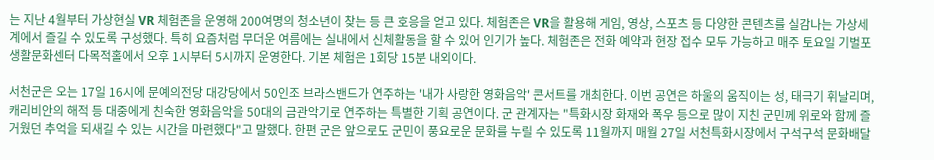는 지난 4월부터 가상현실 VR 체험존을 운영해 200여명의 청소년이 찾는 등 큰 호응을 얻고 있다. 체험존은 VR을 활용해 게임, 영상, 스포츠 등 다양한 콘텐츠를 실감나는 가상세계에서 즐길 수 있도록 구성했다. 특히 요즘처럼 무더운 여름에는 실내에서 신체활동을 할 수 있어 인기가 높다. 체험존은 전화 예약과 현장 접수 모두 가능하고 매주 토요일 기벌포생활문화센터 다목적홀에서 오후 1시부터 5시까지 운영한다. 기본 체험은 1회당 15분 내외이다.

서천군은 오는 17일 16시에 문예의전당 대강당에서 50인조 브라스밴드가 연주하는 '내가 사랑한 영화음악' 콘서트를 개최한다. 이번 공연은 하울의 움직이는 성, 태극기 휘날리며, 캐리비안의 해적 등 대중에게 친숙한 영화음악을 50대의 금관악기로 연주하는 특별한 기획 공연이다. 군 관계자는 "특화시장 화재와 폭우 등으로 많이 지친 군민께 위로와 함께 즐거웠던 추억을 되새길 수 있는 시간을 마련했다"고 말했다. 한편 군은 앞으로도 군민이 풍요로운 문화를 누릴 수 있도록 11월까지 매월 27일 서천특화시장에서 구석구석 문화배달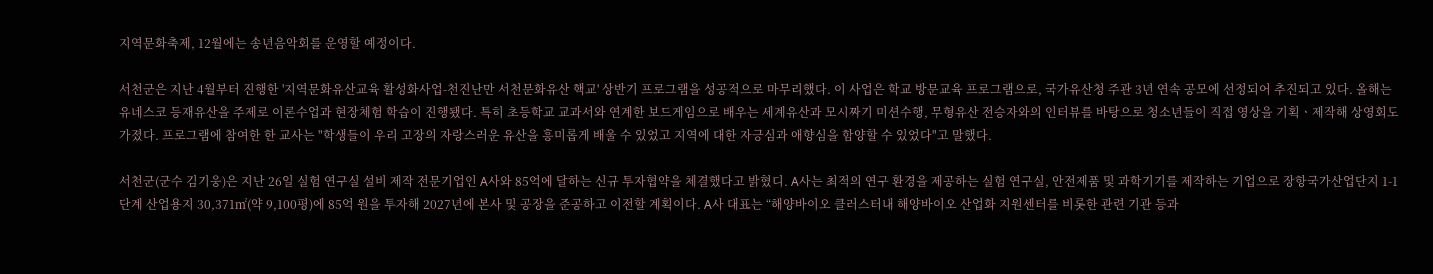지역문화축제, 12월에는 송년음악회를 운영할 예정이다.

서천군은 지난 4월부터 진행한 '지역문화유산교육 활성화사업-천진난만 서천문화유산 핵교' 상반기 프로그램을 성공적으로 마무리했다. 이 사업은 학교 방문교육 프로그램으로, 국가유산청 주관 3년 연속 공모에 선정되어 추진되고 있다. 올해는 유네스코 등재유산을 주제로 이론수업과 현장체험 학습이 진행됐다. 특히 초등학교 교과서와 연계한 보드게임으로 배우는 세계유산과 모시짜기 미션수행, 무형유산 전승자와의 인터뷰를 바탕으로 청소년들이 직접 영상을 기획ㆍ제작해 상영회도 가졌다. 프로그램에 참여한 한 교사는 "학생들이 우리 고장의 자랑스러운 유산을 흥미롭게 배울 수 있었고 지역에 대한 자긍심과 애향심을 함양할 수 있었다"고 말했다.

서천군(군수 김기웅)은 지난 26일 실험 연구실 설비 제작 전문기업인 A사와 85억에 달하는 신규 투자협약을 체결했다고 밝혔디. A사는 최적의 연구 환경을 제공하는 실험 연구실, 안전제품 및 과학기기를 제작하는 기업으로 장항국가산업단지 1-1단계 산업용지 30,371㎡(약 9,100평)에 85억 원을 투자해 2027년에 본사 및 공장을 준공하고 이전할 계획이다. A사 대표는 “해양바이오 클러스터내 해양바이오 산업화 지원센터를 비롯한 관련 기관 등과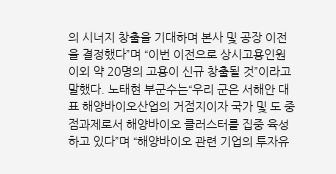의 시너지 창출을 기대하며 본사 및 공장 이전을 결정했다”며 “이번 이전으로 상시고용인원 이외 약 20명의 고용이 신규 창출될 것”이라고 말했다. 노태현 부군수는“우리 군은 서해안 대표 해양바이오산업의 거점지이자 국가 및 도 중점과제로서 해양바이오 클러스터를 집중 육성하고 있다”며 “해양바이오 관련 기업의 투자유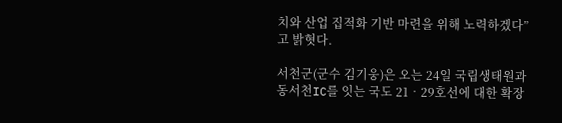치와 산업 집적화 기반 마련을 위해 노력하겠다”고 밝혓다.

서천군(군수 김기웅)은 오는 24일 국립생태원과 동서천IC를 잇는 국도 21‧29호선에 대한 확장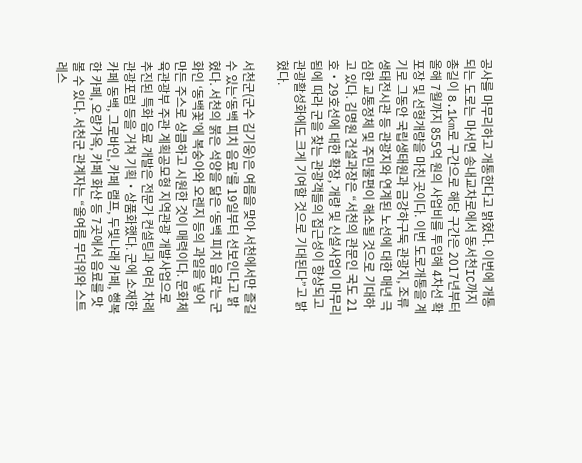공사를 마무리하고 개통한다고 밝혔다. 이번에 개통되는 도로는 마서면 송내교차로에서 동서천IC까지 총길이 8.1km로 구간으로 해당 구간은 2017년부터 올해 7월까지 855억 원의 사업비를 투입해 4차선 확포장 및 선형개량을 마친 곳이다. 이번 도로개통을 계기로 그동안 국립생태원과 금강하구둑 관광지, 조류생태전시관 등 관광지와 연계된 노선에 대한 매년 극심한 교통정체 및 주민불편이 해소될 것으로 기대하고 있다. 김명원 건설과장은 “서천의 관문인 국도 21호‧29호선에 대한 확장, 개량 및 신설사업이 마무리됨에 따라 군을 찾는 관광객들의 접근성이 향상되고 관광활성화에도 크게 기여할 것으로 기대된다”고 밝혔다.

서천군(군수 김기웅)은 여름을 맞아 서천에서만 즐길 수 있는‘동백 피치 음료’를 19일부터 선보인다고 밝혔다. 서천의 붉은 석양을 닮은 ‘동백 피치 음료’는 군화인 ‘동백꽃’에 복숭아와 오렌지 등의 과일을 넣어 만든 주스로 상큼하고 시원한 것이 매력이다. 문화체육관광부 주관 계획공모형 지역관광 개발사업으로 추진된 특화 음료 개발은 전문가 컨설팅과 여러 차례 관광포럼 등을 거쳐 기획‧상품화했다. 군에 소재한 카페 동백, 그로바인, 카페 램프, 두빛나래 카페, 행복한 카페, 오량가옥, 카페 화산 등 7곳에서 음료를 맛볼 수 있다. 서천군 관계자는 “올여름 무더위와 스트레스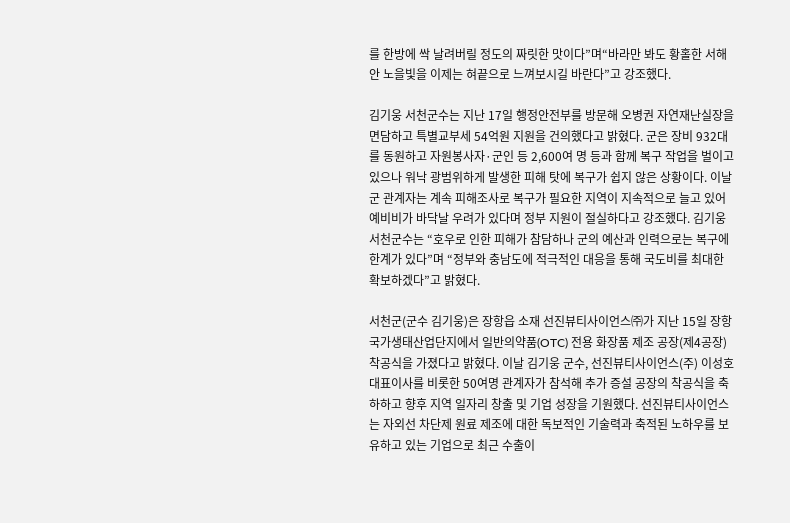를 한방에 싹 날려버릴 정도의 짜릿한 맛이다”며“바라만 봐도 황홀한 서해안 노을빛을 이제는 혀끝으로 느껴보시길 바란다”고 강조했다.

김기웅 서천군수는 지난 17일 행정안전부를 방문해 오병권 자연재난실장을 면담하고 특별교부세 54억원 지원을 건의했다고 밝혔다. 군은 장비 932대를 동원하고 자원봉사자·군인 등 2,600여 명 등과 함께 복구 작업을 벌이고 있으나 워낙 광범위하게 발생한 피해 탓에 복구가 쉽지 않은 상황이다. 이날 군 관계자는 계속 피해조사로 복구가 필요한 지역이 지속적으로 늘고 있어 예비비가 바닥날 우려가 있다며 정부 지원이 절실하다고 강조했다. 김기웅 서천군수는 “호우로 인한 피해가 참담하나 군의 예산과 인력으로는 복구에 한계가 있다”며 “정부와 충남도에 적극적인 대응을 통해 국도비를 최대한 확보하겠다”고 밝혔다.

서천군(군수 김기웅)은 장항읍 소재 선진뷰티사이언스㈜가 지난 15일 장항국가생태산업단지에서 일반의약품(OTC) 전용 화장품 제조 공장(제4공장) 착공식을 가졌다고 밝혔다. 이날 김기웅 군수, 선진뷰티사이언스(주) 이성호 대표이사를 비롯한 50여명 관계자가 참석해 추가 증설 공장의 착공식을 축하하고 향후 지역 일자리 창출 및 기업 성장을 기원했다. 선진뷰티사이언스는 자외선 차단제 원료 제조에 대한 독보적인 기술력과 축적된 노하우를 보유하고 있는 기업으로 최근 수출이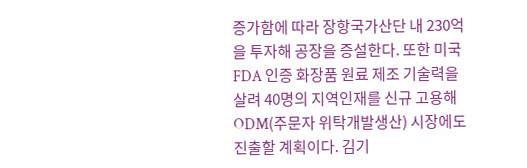증가함에 따라 장항국가산단 내 230억을 투자해 공장을 증설한다. 또한 미국 FDA 인증 화장품 원료 제조 기술력을 살려 40명의 지역인재를 신규 고용해 ODM(주문자 위탁개발생산) 시장에도 진출할 계획이다. 김기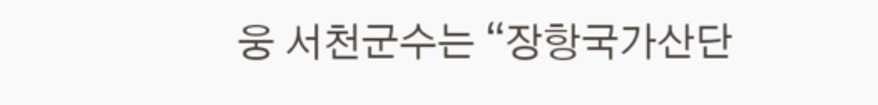웅 서천군수는 “장항국가산단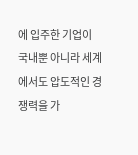에 입주한 기업이 국내뿐 아니라 세계에서도 압도적인 경쟁력을 가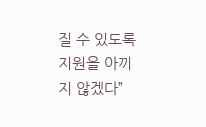질 수 있도록 지원을 아끼지 않겠다”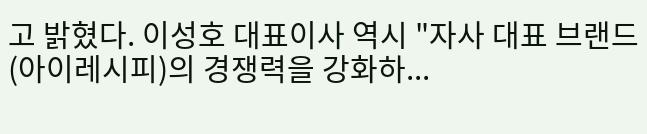고 밝혔다. 이성호 대표이사 역시 "자사 대표 브랜드(아이레시피)의 경쟁력을 강화하...